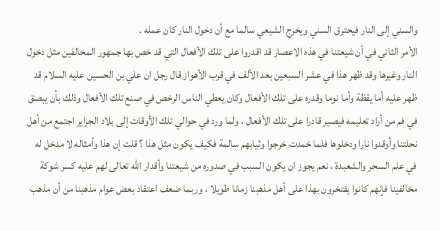والسني إلى النار فيحترق السني ويخرج الشيعي سالما مع أن دخول النار كان عمله .
الأمر الثاني في أن شيعتنا في هذه الاعصار قد اقدروا على تلك الأفعال التي قد خص بها جمهور المخالفين مثل دخول النار وغيرها وقد ظهر هذا في عشر السبعين بعد الألف في قرب الأهواز قال رجل ان علي بن الحسين عليه السلام قد ظهر عليه أما يقظة وأما نوما وقدره على تلك الأفعال وكان يعطي الناس الرخص في صنع تلك الأفعال وذلك بأن يبصق في فم من أراد تعليمه فيصير قادرا على تلك الأفعال ، ولما ورد في حوالي تلك الأوقات إلى بلاد الجزاير اجتمع من أهل نحلتنا وأوقدوا نارا ودخلوها فلما خمدت خرجوا وثيابهم سالمة فكيف يكون مثل هذا ؟ قلت إن هذا وأمثاله لا مدخل له في علم السحر والشعبدة ، نعم يجوز ان يكون السبب في صدوره من شيعتنا وأقدار اللّه تعالى لهم عليه كسر شوكة مخالفينا فإنهم كانوا يفتخرون بهذا على أهل مذهبنا زمانا طويلا ، وربما ضعف اعتقاد بعض عوام مذهبنا من أن مذهب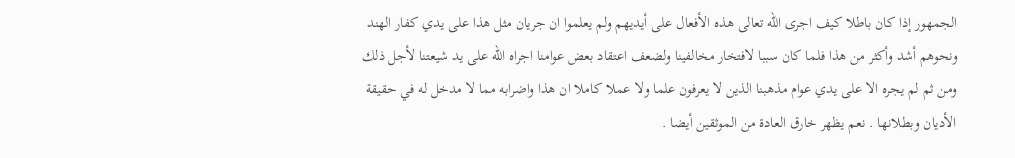الجمهور إذا كان باطلا كيف اجرى اللّه تعالى هذه الأفعال على أيديهم ولم يعلموا ان جريان مثل هذا على يدي كفار الهند ونحوهم أشد وأكثر من هذا فلما كان سببا لافتخار مخالفينا ولضعف اعتقاد بعض عوامنا اجراه اللّه على يد شيعتنا لأجل ذلك ومن ثم لم يجره الا على يدي عوام مذهبنا الذين لا يعرفون علما ولا عملا كاملا ان هذا واضرابه مما لا مدخل له في حقيقة الأديان وبطلانها . نعم يظهر خارق العادة من الموثقين أيضا .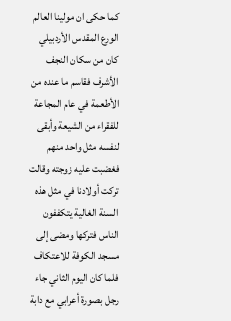كما حكى ان مولينا العالم الورع المقدس الأردبيلي كان من سكان النجف الأشرف فقاسم ما عنده من الأطعمة في عام المجاعة للفقراء من الشيعة وأبقى لنفسه مثل واحد منهم فغضبت عليه زوجته وقالت تركت أولادنا في مثل هذه السنة الغالية يتكففون الناس فتركها ومضى إلى مسجد الكوفة للاعتكاف فلما كان اليوم الثاني جاء رجل بصورة أعرابي مع دابة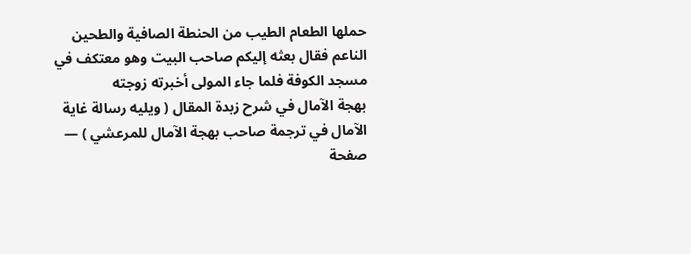حملها الطعام الطيب من الحنطة الصافية والطحين الناعم فقال بعثه إليكم صاحب البيت وهو معتكف في مسجد الكوفة فلما جاء المولى أخبرته زوجته
بهجة الآمال في شرح زبدة المقال ( ويليه رسالة غاية الآمال في ترجمة صاحب بهجة الآمال للمرعشي ) — صفحة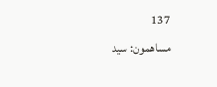137
مساهمون: سيد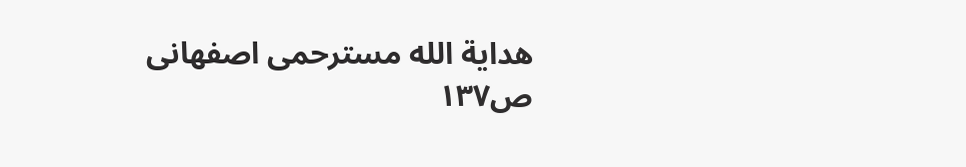هداية الله مسترحمى اصفهانى
ص١٣٧